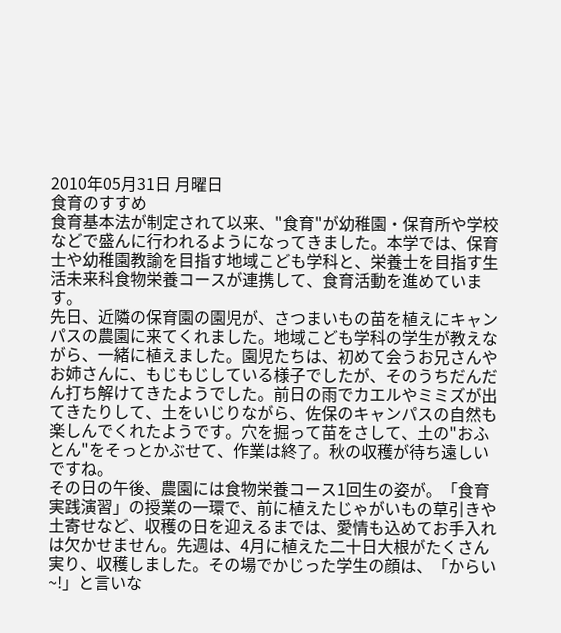2010年05月31日 月曜日
食育のすすめ
食育基本法が制定されて以来、"食育"が幼稚園・保育所や学校などで盛んに行われるようになってきました。本学では、保育士や幼稚園教諭を目指す地域こども学科と、栄養士を目指す生活未来科食物栄養コースが連携して、食育活動を進めています。
先日、近隣の保育園の園児が、さつまいもの苗を植えにキャンパスの農園に来てくれました。地域こども学科の学生が教えながら、一緒に植えました。園児たちは、初めて会うお兄さんやお姉さんに、もじもじしている様子でしたが、そのうちだんだん打ち解けてきたようでした。前日の雨でカエルやミミズが出てきたりして、土をいじりながら、佐保のキャンパスの自然も楽しんでくれたようです。穴を掘って苗をさして、土の"おふとん"をそっとかぶせて、作業は終了。秋の収穫が待ち遠しいですね。
その日の午後、農園には食物栄養コース1回生の姿が。「食育実践演習」の授業の一環で、前に植えたじゃがいもの草引きや土寄せなど、収穫の日を迎えるまでは、愛情も込めてお手入れは欠かせません。先週は、4月に植えた二十日大根がたくさん実り、収穫しました。その場でかじった学生の顔は、「からい~!」と言いな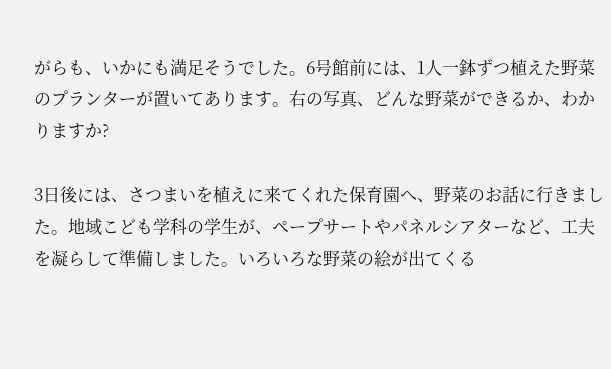がらも、いかにも満足そうでした。6号館前には、1人一鉢ずつ植えた野菜のプランターが置いてあります。右の写真、どんな野菜ができるか、わかりますか?

3日後には、さつまいを植えに来てくれた保育園へ、野菜のお話に行きました。地域こども学科の学生が、ペープサートやパネルシアターなど、工夫を凝らして準備しました。いろいろな野菜の絵が出てくる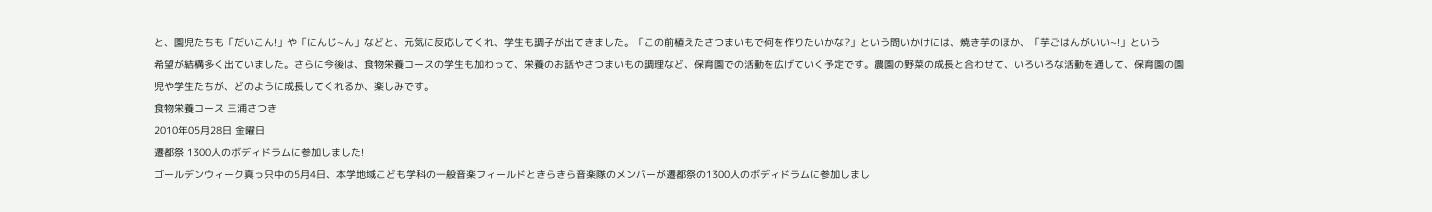と、園児たちも「だいこん!」や「にんじ~ん」などと、元気に反応してくれ、学生も調子が出てきました。「この前植えたさつまいもで何を作りたいかな?」という問いかけには、焼き芋のほか、「芋ごはんがいい~!」という
希望が結構多く出ていました。さらに今後は、食物栄養コースの学生も加わって、栄養のお話やさつまいもの調理など、保育園での活動を広げていく予定です。農園の野菜の成長と合わせて、いろいろな活動を通して、保育園の園児や学生たちが、どのように成長してくれるか、楽しみです。
食物栄養コース 三浦さつき
2010年05月28日 金曜日
遷都祭 1300人のボディドラムに参加しました!
ゴールデンウィーク真っ只中の5月4日、本学地域こども学科の一般音楽フィールドときらきら音楽隊のメンバーが遷都祭の1300人のボディドラムに参加しまし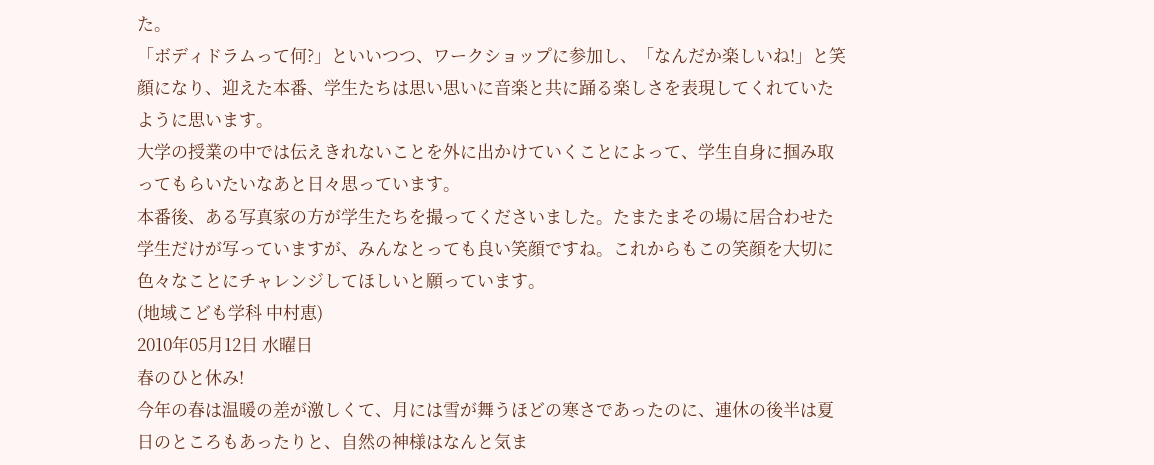た。
「ボディドラムって何?」といいつつ、ワークショップに参加し、「なんだか楽しいね!」と笑顔になり、迎えた本番、学生たちは思い思いに音楽と共に踊る楽しさを表現してくれていたように思います。
大学の授業の中では伝えきれないことを外に出かけていくことによって、学生自身に掴み取ってもらいたいなあと日々思っています。
本番後、ある写真家の方が学生たちを撮ってくださいました。たまたまその場に居合わせた学生だけが写っていますが、みんなとっても良い笑顔ですね。これからもこの笑顔を大切に色々なことにチャレンジしてほしいと願っています。
(地域こども学科 中村恵)
2010年05月12日 水曜日
春のひと休み!
今年の春は温暖の差が激しくて、月には雪が舞うほどの寒さであったのに、連休の後半は夏日のところもあったりと、自然の神様はなんと気ま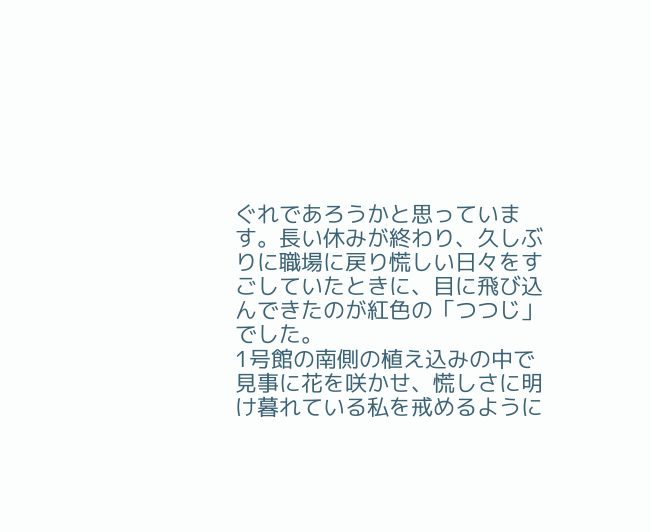ぐれであろうかと思っています。長い休みが終わり、久しぶりに職場に戻り慌しい日々をすごしていたときに、目に飛び込んできたのが紅色の「つつじ」でした。
1号館の南側の植え込みの中で見事に花を咲かせ、慌しさに明け暮れている私を戒めるように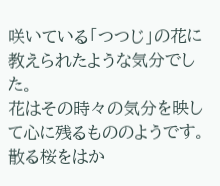咲いている「つつじ」の花に教えられたような気分でした。
花はその時々の気分を映して心に残るもののようです。散る桜をはか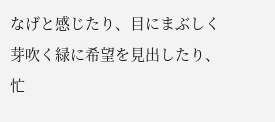なげと感じたり、目にまぶしく芽吹く緑に希望を見出したり、忙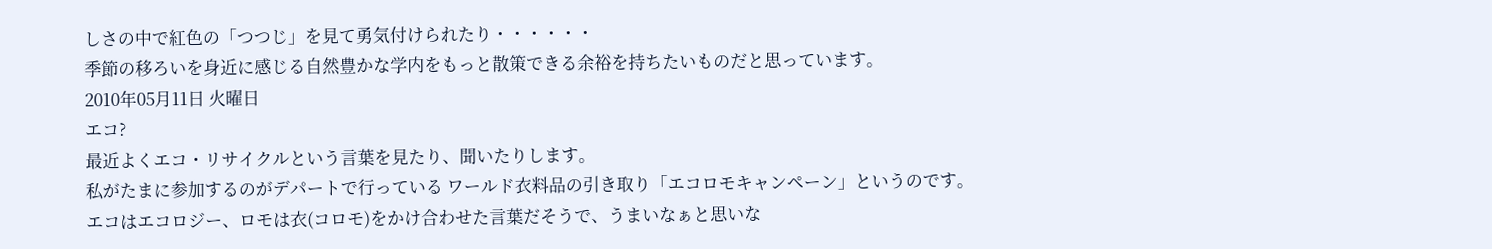しさの中で紅色の「つつじ」を見て勇気付けられたり・・・・・・
季節の移ろいを身近に感じる自然豊かな学内をもっと散策できる余裕を持ちたいものだと思っています。
2010年05月11日 火曜日
エコ?
最近よくエコ・リサイクルという言葉を見たり、聞いたりします。
私がたまに参加するのがデパートで行っている ワールド衣料品の引き取り「エコロモキャンペーン」というのです。
エコはエコロジー、ロモは衣(コロモ)をかけ合わせた言葉だそうで、うまいなぁと思いな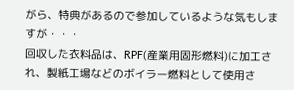がら、特典があるので参加しているような気もしますが・・・
回収した衣料品は、RPF(産業用固形燃料)に加工され、製紙工場などのボイラー燃料として使用さ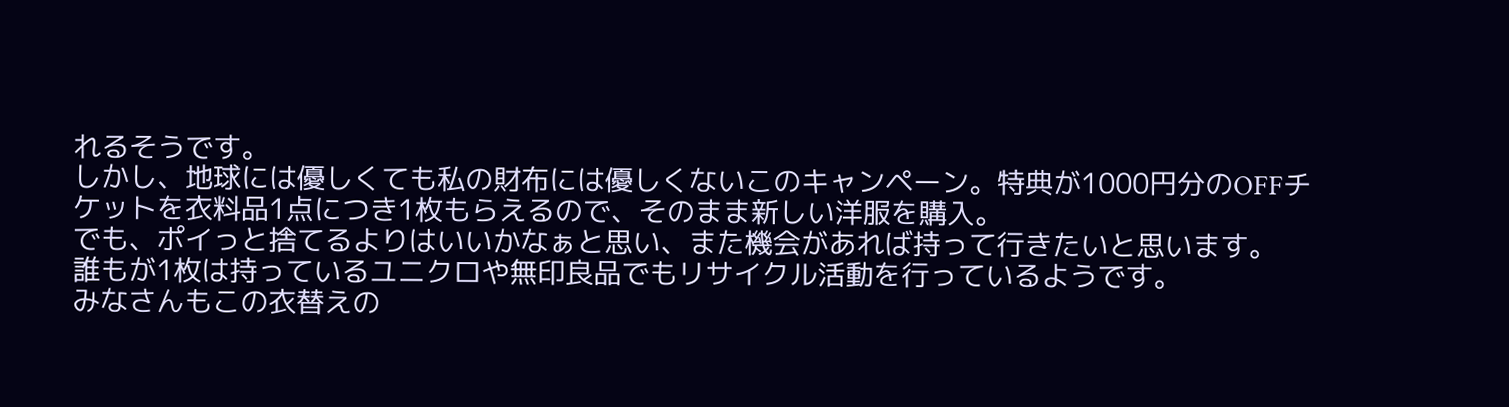れるそうです。
しかし、地球には優しくても私の財布には優しくないこのキャンペーン。特典が1000円分のOFFチケットを衣料品1点につき1枚もらえるので、そのまま新しい洋服を購入。
でも、ポイっと捨てるよりはいいかなぁと思い、また機会があれば持って行きたいと思います。
誰もが1枚は持っているユニクロや無印良品でもリサイクル活動を行っているようです。
みなさんもこの衣替えの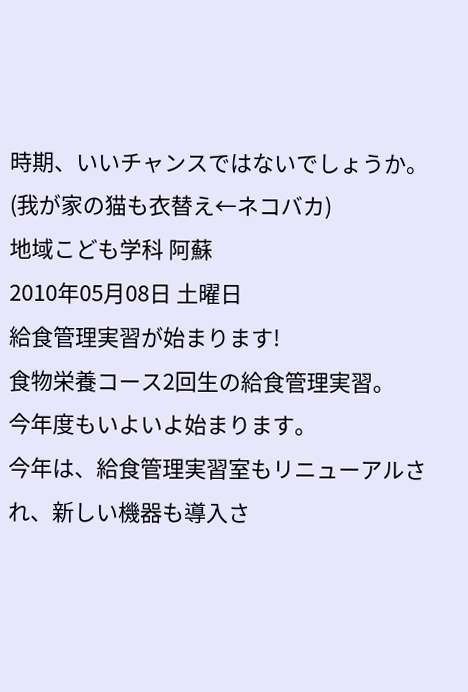時期、いいチャンスではないでしょうか。
(我が家の猫も衣替え←ネコバカ)
地域こども学科 阿蘇
2010年05月08日 土曜日
給食管理実習が始まります!
食物栄養コース2回生の給食管理実習。
今年度もいよいよ始まります。
今年は、給食管理実習室もリニューアルされ、新しい機器も導入さ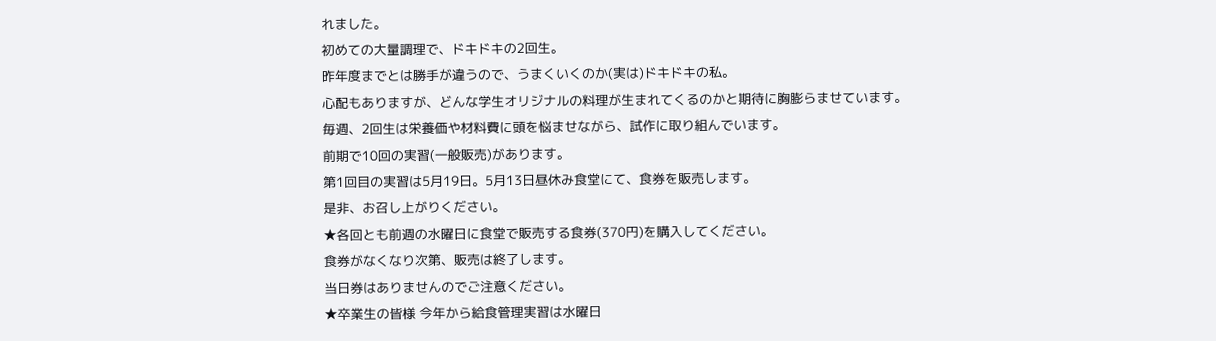れました。
初めての大量調理で、ドキドキの2回生。
昨年度までとは勝手が違うので、うまくいくのか(実は)ドキドキの私。
心配もありますが、どんな学生オリジナルの料理が生まれてくるのかと期待に胸膨らませています。
毎週、2回生は栄養価や材料費に頭を悩ませながら、試作に取り組んでいます。
前期で10回の実習(一般販売)があります。
第1回目の実習は5月19日。5月13日昼休み食堂にて、食券を販売します。
是非、お召し上がりください。
★各回とも前週の水曜日に食堂で販売する食券(370円)を購入してください。
食券がなくなり次第、販売は終了します。
当日券はありませんのでご注意ください。
★卒業生の皆様 今年から給食管理実習は水曜日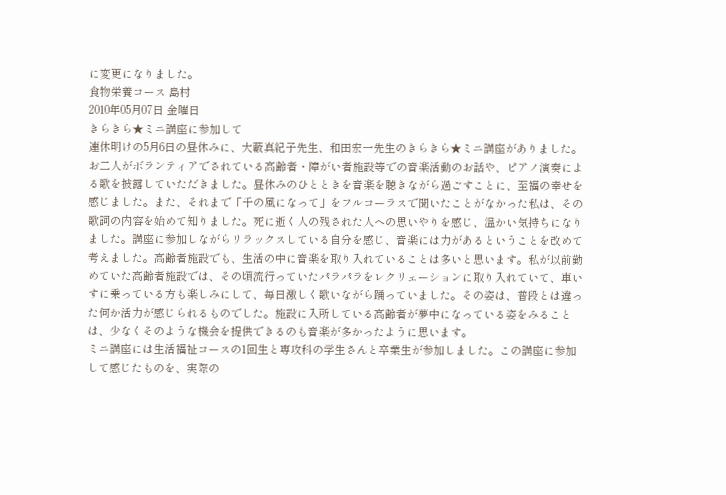に変更になりました。
食物栄養コース 島村
2010年05月07日 金曜日
きらきら★ミニ講座に参加して
連休明けの5月6日の昼休みに、大藪真紀子先生、和田宏一先生のきらきら★ミニ講座がありました。お二人がボランティアでされている高齢者・障がい者施設等での音楽活動のお話や、ピアノ演奏による歌を披露していただきました。昼休みのひとときを音楽を聴きながら過ごすことに、至福の幸せを感じました。また、それまで「千の風になって」をフルコーラスで聞いたことがなかった私は、その歌詞の内容を始めて知りました。死に逝く人の残された人への思いやりを感じ、温かい気持ちになりました。講座に参加しながらリラックスしている自分を感じ、音楽には力があるということを改めて考えました。高齢者施設でも、生活の中に音楽を取り入れていることは多いと思います。私が以前勤めていた高齢者施設では、その頃流行っていたパラパラをレクリェーションに取り入れていて、車いすに乗っている方も楽しみにして、毎日激しく歌いながら踊っていました。その姿は、普段とは違った何か活力が感じられるものでした。施設に入所している高齢者が夢中になっている姿をみることは、少なくそのような機会を提供できるのも音楽が多かったように思います。
ミニ講座には生活福祉コースの1回生と専攻科の学生さんと卒業生が参加しました。この講座に参加して感じたものを、実際の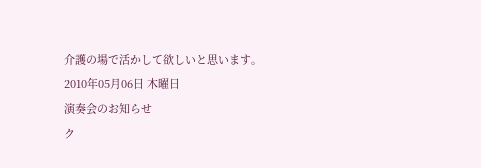介護の場で活かして欲しいと思います。
2010年05月06日 木曜日
演奏会のお知らせ
ク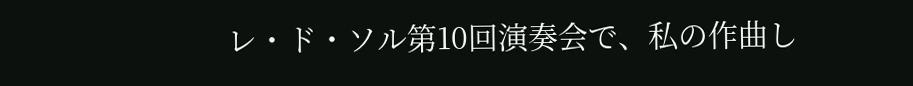レ・ド・ソル第10回演奏会で、私の作曲し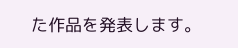た作品を発表します。